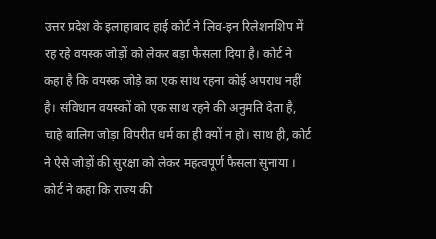उत्तर प्रदेश के इलाहाबाद हाई कोर्ट ने लिव-इन रिलेशनशिप में रह रहे वयस्क जोड़ों को लेकर बड़ा फैसला दिया है। कोर्ट ने कहा है कि वयस्क जोड़े का एक साथ रहना कोई अपराध नहीं है। संविधान वयस्कों को एक साथ रहने की अनुमति देता है, चाहे बालिग जोड़ा विपरीत धर्म का ही क्यों न हो। साथ ही, कोर्ट ने ऐसे जोड़ों की सुरक्षा को लेकर महत्वपूर्ण फैसला सुनाया । कोर्ट ने कहा कि राज्य की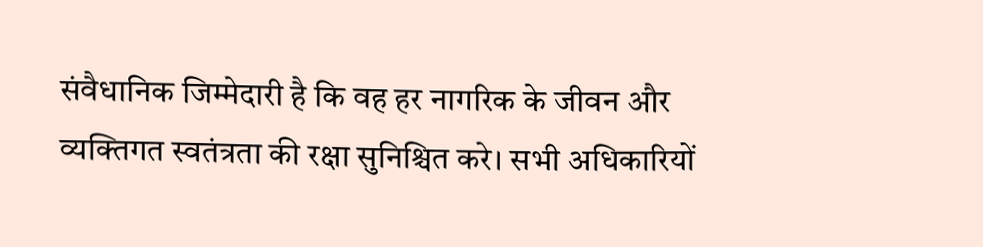संवैधानिक जिम्मेदारी है कि वह हर नागरिक के जीवन और व्यक्तिगत स्वतंत्रता की रक्षा सुनिश्चित करे। सभी अधिकारियों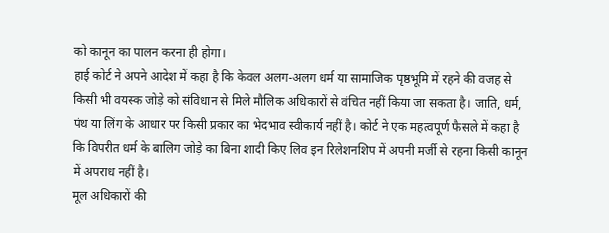को कानून का पालन करना ही होगा।
हाई कोर्ट ने अपने आदेश में कहा है कि केवल अलग-अलग धर्म या सामाजिक पृष्ठभूमि में रहने की वजह से किसी भी वयस्क जोड़े को संविधान से मिले मौलिक अधिकारों से वंचित नहीं किया जा सकता है। जाति, धर्म, पंथ या लिंग के आधार पर किसी प्रकार का भेदभाव स्वीकार्य नहीं है। कोर्ट ने एक महत्वपूर्ण फैसले में कहा है कि विपरीत धर्म के बालिग जोड़े का बिना शादी किए लिव इन रिलेशनशिप में अपनी मर्जी से रहना किसी कानून में अपराध नहीं है।
मूल अधिकारों की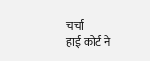चर्चा
हाई कोर्ट ने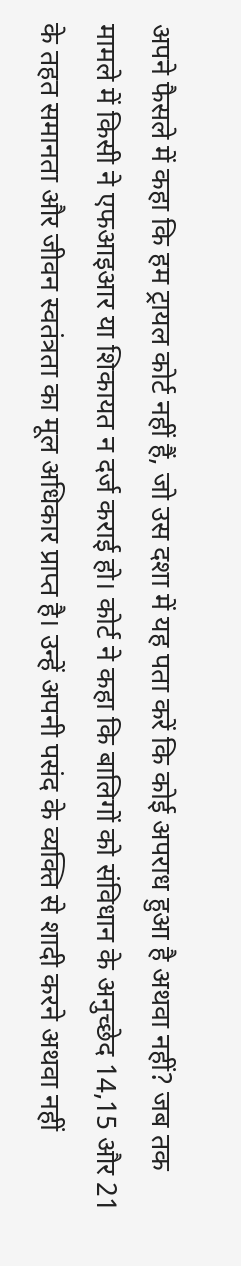अपने फैसले में कहा कि हम ट्रायल कोर्ट नहीं हैं, जो उस दशा में यह पता करें कि कोई अपराध हुआ है अथवा नहीं? जब तक मामले में किसी ने एफआइआर या शिकायत न दर्ज कराई हो। कोर्ट ने कहा कि बालिगों को संविधान के अनुच्छेद 14,15 और 21 के तहत समानता और जीवन स्वतंत्रता का मूल अधिकार प्राप्त है। उन्हें अपनी पसंद के व्यक्ति से शादी करने अथवा नहीं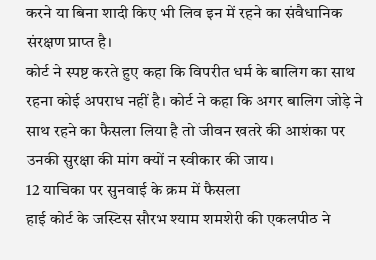करने या बिना शादी किए भी लिव इन में रहने का संवैधानिक संरक्षण प्राप्त है।
कोर्ट ने स्पष्ट करते हुए कहा कि विपरीत धर्म के बालिग का साथ रहना कोई अपराध नहीं है। कोर्ट ने कहा कि अगर बालिग जोड़े ने साथ रहने का फैसला लिया है तो जीवन खतरे की आशंका पर उनकी सुरक्षा की मांग क्यों न स्वीकार की जाय।
12 याचिका पर सुनवाई के क्रम में फैसला
हाई कोर्ट के जस्टिस सौरभ श्याम शमशेरी की एकलपीठ ने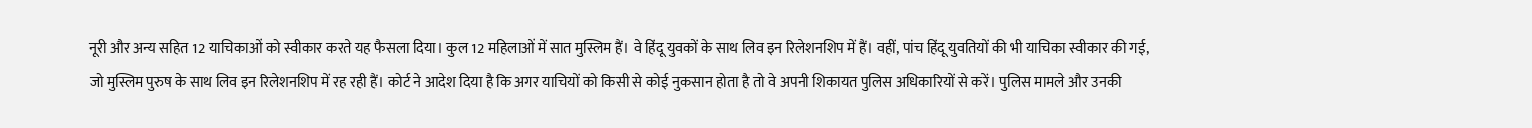नूरी और अन्य सहित 12 याचिकाओं को स्वीकार करते यह फैसला दिया। कुल 12 महिलाओं में सात मुस्लिम हैं। वे हिंदू युवकों के साथ लिव इन रिलेशनशिप में हैं। वहीं, पांच हिंदू युवतियों की भी याचिका स्वीकार की गई, जो मुस्लिम पुरुष के साथ लिव इन रिलेशनशिप में रह रही हैं। कोर्ट ने आदेश दिया है कि अगर याचियों को किसी से कोई नुकसान होता है तो वे अपनी शिकायत पुलिस अधिकारियों से करें। पुलिस मामले और उनकी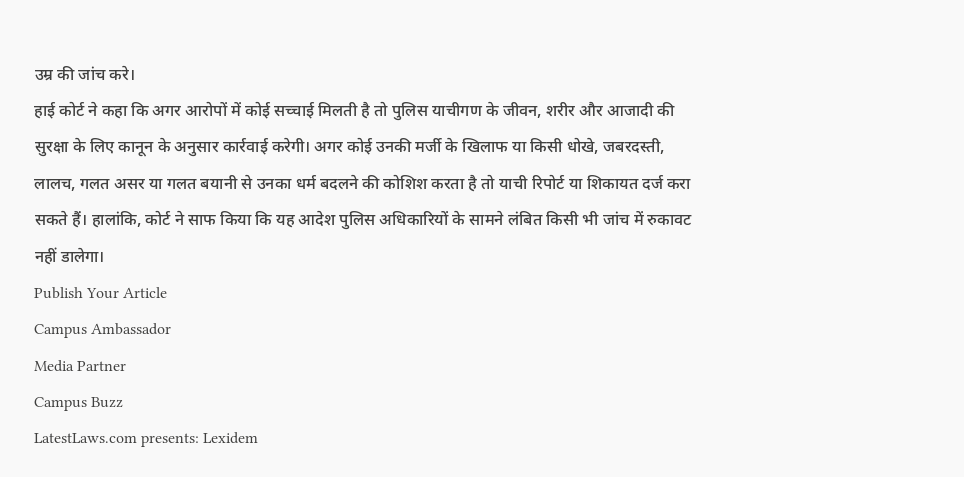उम्र की जांच करे।
हाई कोर्ट ने कहा कि अगर आरोपों में कोई सच्चाई मिलती है तो पुलिस याचीगण के जीवन, शरीर और आजादी की सुरक्षा के लिए कानून के अनुसार कार्रवाई करेगी। अगर कोई उनकी मर्जी के खिलाफ या किसी धोखे, जबरदस्ती, लालच, गलत असर या गलत बयानी से उनका धर्म बदलने की कोशिश करता है तो याची रिपोर्ट या शिकायत दर्ज करा सकते हैं। हालांकि, कोर्ट ने साफ किया कि यह आदेश पुलिस अधिकारियों के सामने लंबित किसी भी जांच में रुकावट नहीं डालेगा।
Publish Your Article
Campus Ambassador
Media Partner
Campus Buzz
LatestLaws.com presents: Lexidem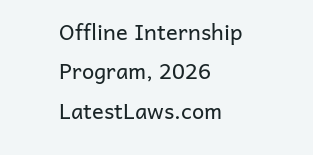Offline Internship Program, 2026
LatestLaws.com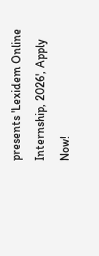presents 'Lexidem Online Internship, 2026', Apply Now!